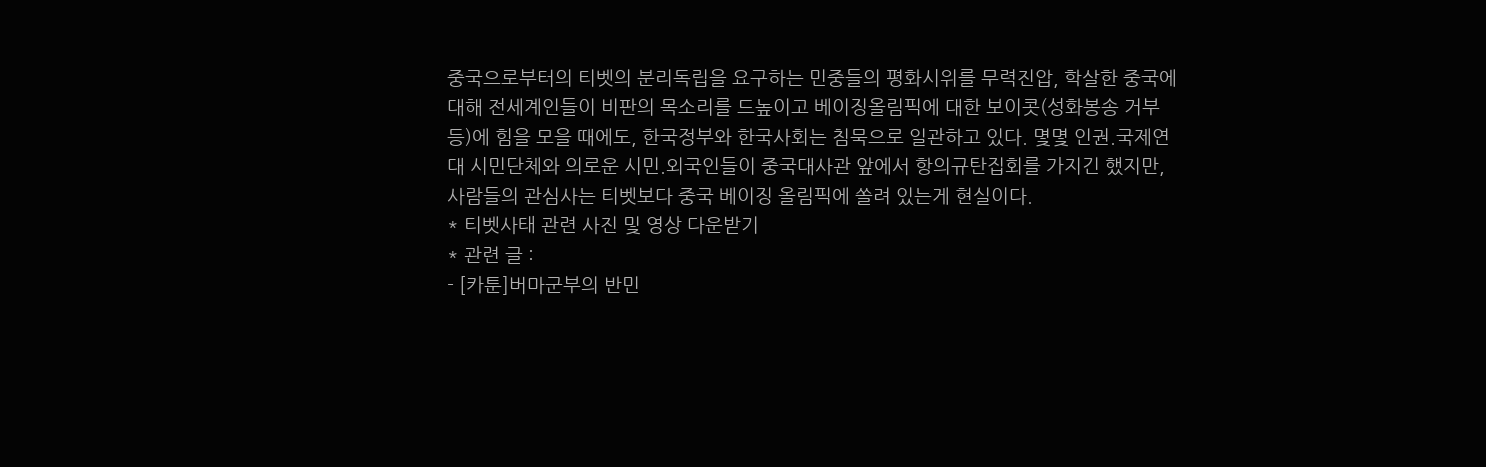중국으로부터의 티벳의 분리독립을 요구하는 민중들의 평화시위를 무력진압, 학살한 중국에 대해 전세계인들이 비판의 목소리를 드높이고 베이징올림픽에 대한 보이콧(성화봉송 거부 등)에 힘을 모을 때에도, 한국정부와 한국사회는 침묵으로 일관하고 있다. 몇몇 인권.국제연대 시민단체와 의로운 시민.외국인들이 중국대사관 앞에서 항의규탄집회를 가지긴 했지만, 사람들의 관심사는 티벳보다 중국 베이징 올림픽에 쏠려 있는게 현실이다.
* 티벳사태 관련 사진 및 영상 다운받기
* 관련 글 :
- [카툰]버마군부의 반민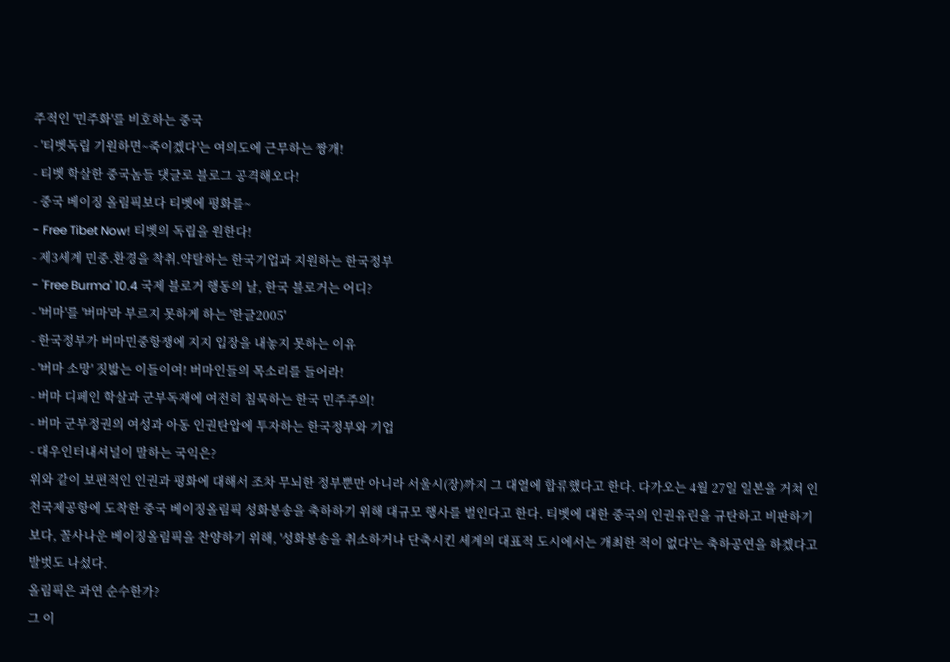주적인 '민주화'를 비호하는 중국
- '티벳독립 기원하면~죽이겠다'는 여의도에 근무하는 짱개!
- 티벳 학살한 중국놈들 댓글로 블로그 공격해오다!
- 중국 베이징 올림픽보다 티벳에 평화를~
- Free Tibet Now! 티벳의 독립을 원한다!
- 제3세계 민중.환경을 착취.약탈하는 한국기업과 지원하는 한국정부
- 'Free Burma' 10.4 국제 블로거 행동의 날, 한국 블로거는 어디?
- '버마'를 '버마'라 부르지 못하게 하는 '한글2005'
- 한국정부가 버마민중항쟁에 지지 입장을 내놓지 못하는 이유
- '버마 소망' 짓밟는 이들이여! 버마인들의 목소리를 들어라!
- 버마 디페인 학살과 군부독재에 여전히 침묵하는 한국 민주주의!
- 버마 군부정권의 여성과 아동 인권탄압에 투자하는 한국정부와 기업
- 대우인터내셔널이 말하는 국익은?
위와 같이 보편적인 인권과 평화에 대해서 조차 무뇌한 정부뿐만 아니라 서울시(장)까지 그 대열에 합류했다고 한다. 다가오는 4월 27일 일본을 거쳐 인천국제공항에 도착한 중국 베이징올림픽 성화봉송을 축하하기 위해 대규모 행사를 벌인다고 한다. 티벳에 대한 중국의 인권유린을 규탄하고 비판하기 보다, 꼴사나운 베이징올림픽을 찬양하기 위해, '성화봉송을 취소하거나 단축시킨 세계의 대표적 도시에서는 개최한 적이 없다'는 축하공연을 하겠다고 발벗도 나섰다.
올림픽은 과연 순수한가?
그 이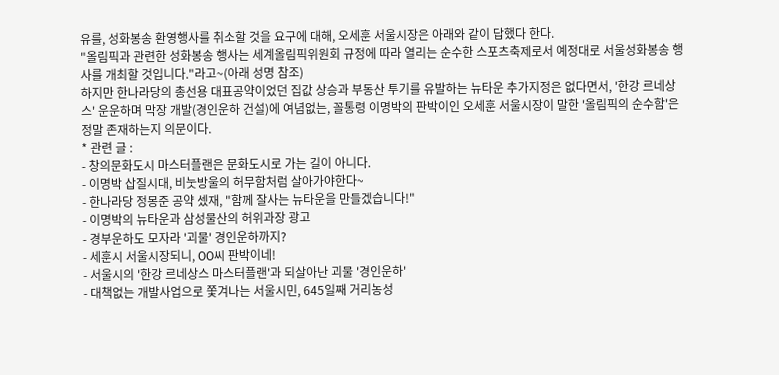유를, 성화봉송 환영행사를 취소할 것을 요구에 대해, 오세훈 서울시장은 아래와 같이 답했다 한다.
"올림픽과 관련한 성화봉송 행사는 세계올림픽위원회 규정에 따라 열리는 순수한 스포츠축제로서 예정대로 서울성화봉송 행사를 개최할 것입니다."라고~(아래 성명 참조)
하지만 한나라당의 총선용 대표공약이었던 집값 상승과 부동산 투기를 유발하는 뉴타운 추가지정은 없다면서, '한강 르네상스' 운운하며 막장 개발(경인운하 건설)에 여념없는, 꼴통령 이명박의 판박이인 오세훈 서울시장이 말한 '올림픽의 순수함'은 정말 존재하는지 의문이다.
* 관련 글 :
- 창의문화도시 마스터플랜은 문화도시로 가는 길이 아니다.
- 이명박 삽질시대, 비눗방울의 허무함처럼 살아가야한다~
- 한나라당 정몽준 공약 셌재, "함께 잘사는 뉴타운을 만들겠습니다!"
- 이명박의 뉴타운과 삼성물산의 허위과장 광고
- 경부운하도 모자라 '괴물' 경인운하까지?
- 세훈시 서울시장되니, OO씨 판박이네!
- 서울시의 '한강 르네상스 마스터플랜'과 되살아난 괴물 '경인운하'
- 대책없는 개발사업으로 쫓겨나는 서울시민, 645일째 거리농성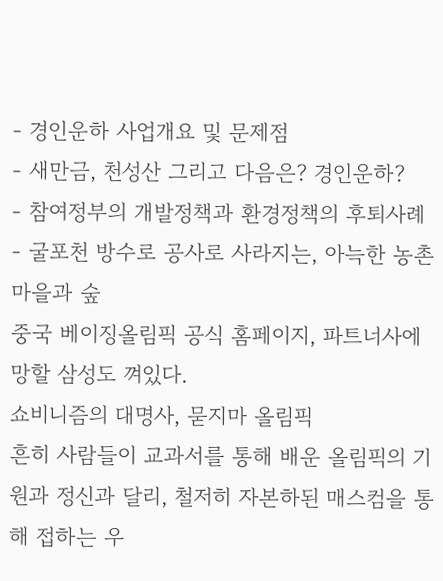- 경인운하 사업개요 및 문제점
- 새만금, 천성산 그리고 다음은? 경인운하?
- 참여정부의 개발정책과 환경정책의 후퇴사례
- 굴포천 방수로 공사로 사라지는, 아늑한 농촌마을과 숲
중국 베이징올림픽 공식 홈페이지, 파트너사에 망할 삼성도 껴있다.
쇼비니즘의 대명사, 묻지마 올림픽
흔히 사람들이 교과서를 통해 배운 올림픽의 기원과 정신과 달리, 철저히 자본하된 매스컴을 통해 접하는 우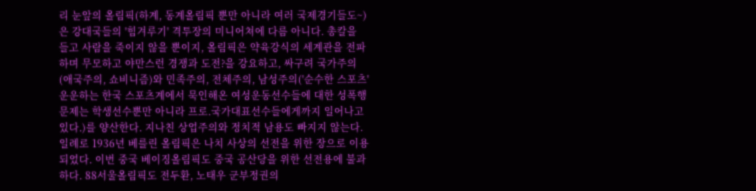리 눈앞의 올림픽(하계, 동계올림픽 뿐만 아니라 여러 국제경기들도~)은 강대국들의 '힘겨루기' 격투장의 미니어쳐에 다름 아니다. 총칼을 들고 사람을 죽이지 않을 뿐이지, 올림픽은 약육강식의 세계관을 전파하며 무모하고 야만스런 경쟁과 도전?을 강요하고, 싸구려 국가주의(애국주의, 쇼비니즘)와 민족주의, 전체주의, 남성주의('순수한 스포츠' 운운하는 한국 스포츠계에서 묵인해온 여성운동선수들에 대한 성폭행 문제는 학생선수뿐만 아니라 프로.국가대표선수들에게까지 일어나고 있다.)를 양산한다. 지나친 상업주의와 정치적 남용도 빠지지 않는다.
일례로 1936년 베를린 올림픽은 나치 사상의 선전을 위한 장으로 이용되었다. 이번 중국 베이징올림픽도 중국 공산당을 위한 선전용에 불과하다. 88서울올림픽도 전두환, 노태우 군부정권의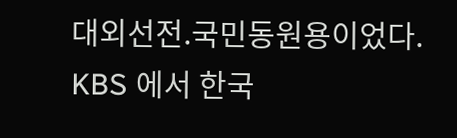대외선전.국민동원용이었다.
KBS 에서 한국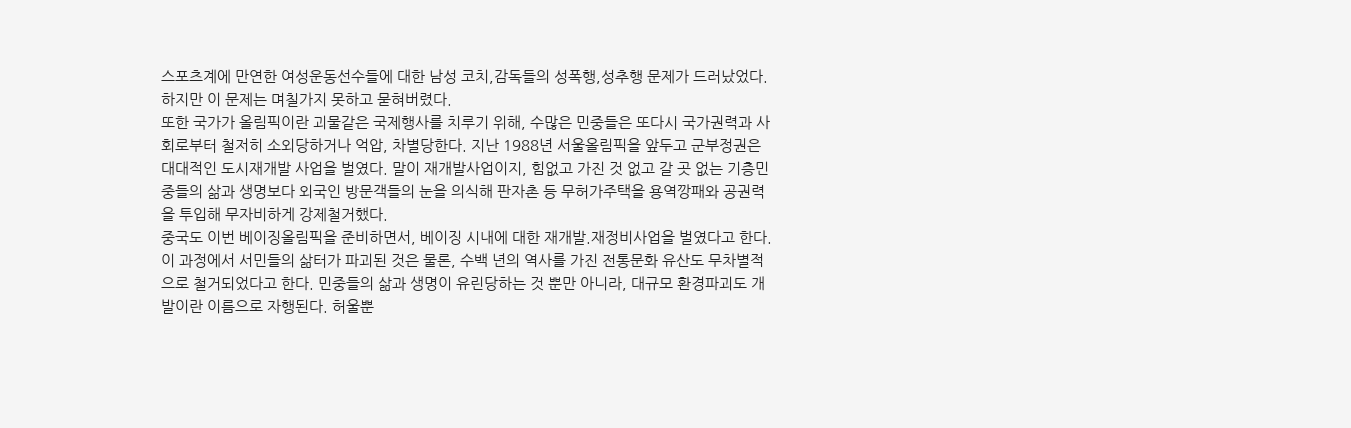스포츠계에 만연한 여성운동선수들에 대한 남성 코치,감독들의 성폭행,성추행 문제가 드러났었다. 하지만 이 문제는 며칠가지 못하고 묻혀버렸다.
또한 국가가 올림픽이란 괴물같은 국제행사를 치루기 위해, 수많은 민중들은 또다시 국가권력과 사회로부터 철저히 소외당하거나 억압, 차별당한다. 지난 1988년 서울올림픽을 앞두고 군부정권은 대대적인 도시재개발 사업을 벌였다. 말이 재개발사업이지, 힘없고 가진 것 없고 갈 곳 없는 기층민중들의 삶과 생명보다 외국인 방문객들의 눈을 의식해 판자촌 등 무허가주택을 용역깡패와 공권력을 투입해 무자비하게 강제철거했다.
중국도 이번 베이징올림픽을 준비하면서, 베이징 시내에 대한 재개발.재정비사업을 벌였다고 한다. 이 과정에서 서민들의 삶터가 파괴된 것은 물론, 수백 년의 역사를 가진 전통문화 유산도 무차별적으로 철거되었다고 한다. 민중들의 삶과 생명이 유린당하는 것 뿐만 아니라, 대규모 환경파괴도 개발이란 이름으로 자행된다. 허울뿐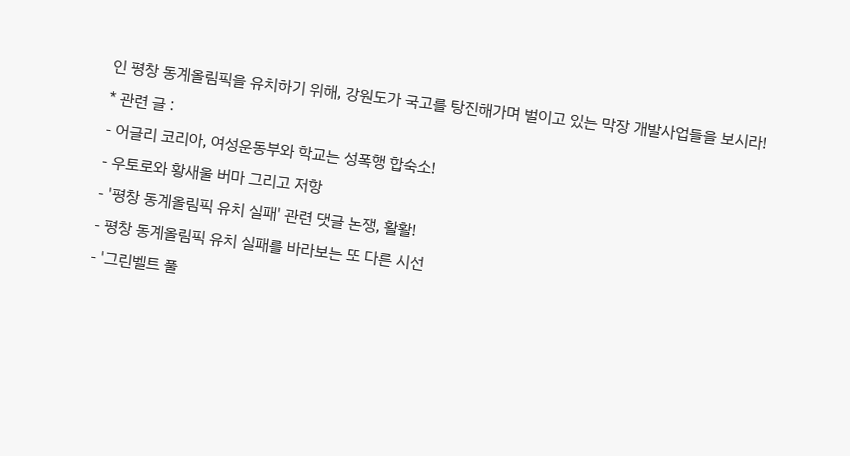인 평창 동계올림픽을 유치하기 위해, 강원도가 국고를 탕진해가며 벌이고 있는 막장 개발사업들을 보시라!
* 관련 글 :
- 어글리 코리아, 여성운동부와 학교는 성폭행 합숙소!
- 우토로와 황새울 버마 그리고 저항
- '평창 동계올림픽 유치 실패' 관련 댓글 논쟁, 활활!
- 평창 동계올림픽 유치 실패를 바라보는 또 다른 시선
- '그린벨트 풀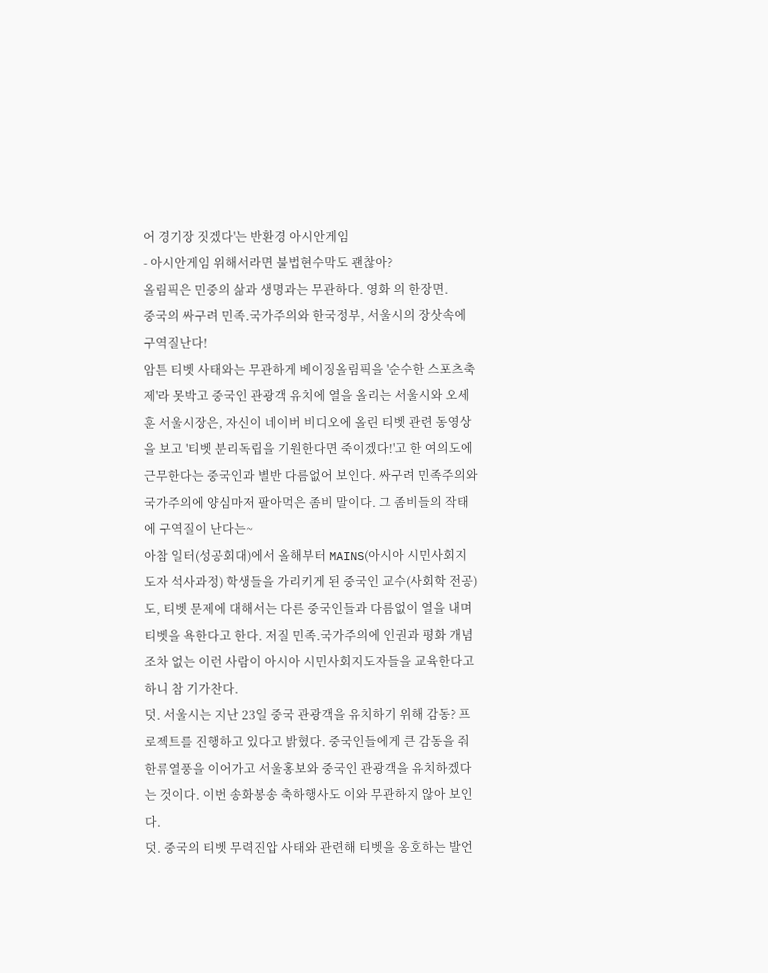어 경기장 짓겠다'는 반환경 아시안게임
- 아시안게임 위해서라면 불법현수막도 괜찮아?
올림픽은 민중의 삶과 생명과는 무관하다. 영화 의 한장면.
중국의 싸구려 민족.국가주의와 한국정부, 서울시의 장삿속에 구역질난다!
암튼 티벳 사태와는 무관하게 베이징올림픽을 '순수한 스포츠축제'라 못박고 중국인 관광객 유치에 열을 올리는 서울시와 오세훈 서울시장은, 자신이 네이버 비디오에 올린 티벳 관련 동영상을 보고 '티벳 분리독립을 기원한다면 죽이겠다!'고 한 여의도에 근무한다는 중국인과 별반 다름없어 보인다. 싸구려 민족주의와 국가주의에 양심마저 팔아먹은 좀비 말이다. 그 좀비들의 작태에 구역질이 난다는~
아참 일터(성공회대)에서 올해부터 MAINS(아시아 시민사회지도자 석사과정) 학생들을 가리키게 된 중국인 교수(사회학 전공)도, 티벳 문제에 대해서는 다른 중국인들과 다름없이 열을 내며 티벳을 욕한다고 한다. 저질 민족.국가주의에 인권과 평화 개념조차 없는 이런 사람이 아시아 시민사회지도자들을 교육한다고 하니 참 기가찬다.
덧. 서울시는 지난 23일 중국 관광객을 유치하기 위해 감동? 프로젝트를 진행하고 있다고 밝혔다. 중국인들에게 큰 감동을 줘 한류열풍을 이어가고 서울홍보와 중국인 관광객을 유치하겠다는 것이다. 이번 송화봉송 축하행사도 이와 무관하지 않아 보인다.
덧. 중국의 티벳 무력진압 사태와 관련해 티벳을 옹호하는 발언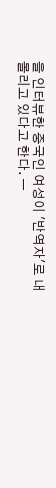을 인터뷰한 중국인 여성이 '반역자'로 내몰리고 있다고 한다. ㅡ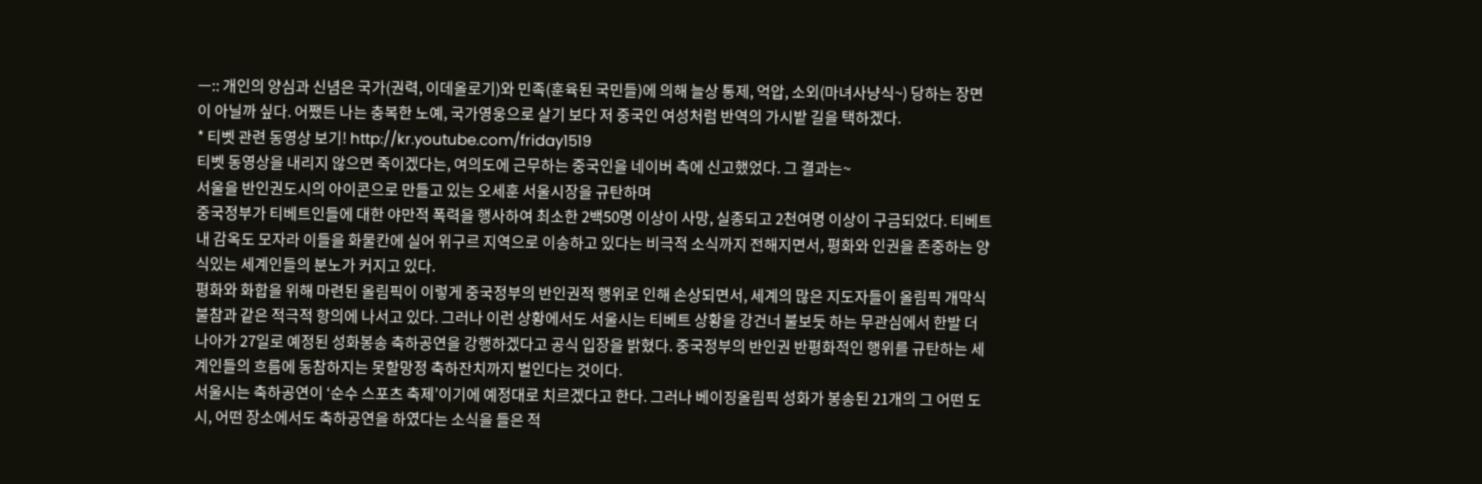ㅡ:: 개인의 양심과 신념은 국가(권력, 이데올로기)와 민족(훈육된 국민들)에 의해 늘상 통제, 억압, 소외(마녀사냥식~) 당하는 장면이 아닐까 싶다. 어쨌든 나는 충복한 노예, 국가영웅으로 살기 보다 저 중국인 여성처럼 반역의 가시밭 길을 택하겠다.
* 티벳 관련 동영상 보기! http://kr.youtube.com/friday1519
티벳 동영상을 내리지 않으면 죽이겠다는, 여의도에 근무하는 중국인을 네이버 측에 신고했었다. 그 결과는~
서울을 반인권도시의 아이콘으로 만들고 있는 오세훈 서울시장을 규탄하며
중국정부가 티베트인들에 대한 야만적 폭력을 행사하여 최소한 2백50명 이상이 사망, 실종되고 2천여명 이상이 구금되었다. 티베트내 감옥도 모자라 이들을 화물칸에 실어 위구르 지역으로 이송하고 있다는 비극적 소식까지 전해지면서, 평화와 인권을 존중하는 양식있는 세계인들의 분노가 커지고 있다.
평화와 화합을 위해 마련된 올림픽이 이렇게 중국정부의 반인권적 행위로 인해 손상되면서, 세계의 많은 지도자들이 올림픽 개막식 불참과 같은 적극적 항의에 나서고 있다. 그러나 이런 상황에서도 서울시는 티베트 상황을 강건너 불보듯 하는 무관심에서 한발 더 나아가 27일로 예정된 성화봉송 축하공연을 강행하겠다고 공식 입장을 밝혔다. 중국정부의 반인권 반평화적인 행위를 규탄하는 세계인들의 흐름에 동참하지는 못할망정 축하잔치까지 벌인다는 것이다.
서울시는 축하공연이 ‘순수 스포츠 축제’이기에 예정대로 치르겠다고 한다. 그러나 베이징올림픽 성화가 봉송된 21개의 그 어떤 도시, 어떤 장소에서도 축하공연을 하였다는 소식을 들은 적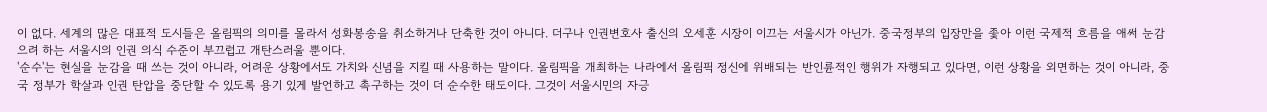이 없다. 세계의 많은 대표적 도시들은 올림픽의 의미를 몰라서 성화봉송을 취소하거나 단축한 것이 아니다. 더구나 인권변호사 출신의 오세훈 시장이 이끄는 서울시가 아닌가. 중국정부의 입장만을 좇아 이런 국제적 흐름을 애써 눈감으려 하는 서울시의 인권 의식 수준이 부끄럽고 개탄스러울 뿐이다.
'순수'는 현실을 눈감을 때 쓰는 것이 아니라, 어려운 상황에서도 가치와 신념을 지킬 때 사용하는 말이다. 올림픽을 개최하는 나라에서 올림픽 정신에 위배되는 반인륜적인 행위가 자행되고 있다면, 이런 상황을 외면하는 것이 아니라, 중국 정부가 학살과 인권 탄압을 중단할 수 있도록 용기 있게 발언하고 촉구하는 것이 더 순수한 태도이다. 그것이 서울시민의 자긍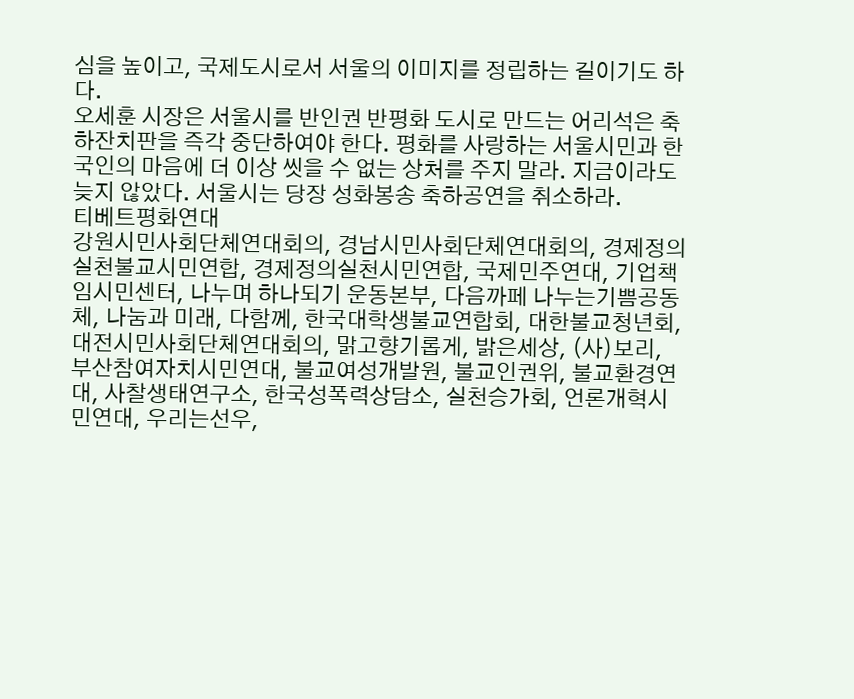심을 높이고, 국제도시로서 서울의 이미지를 정립하는 길이기도 하다.
오세훈 시장은 서울시를 반인권 반평화 도시로 만드는 어리석은 축하잔치판을 즉각 중단하여야 한다. 평화를 사랑하는 서울시민과 한국인의 마음에 더 이상 씻을 수 없는 상처를 주지 말라. 지금이라도 늦지 않았다. 서울시는 당장 성화봉송 축하공연을 취소하라.
티베트평화연대
강원시민사회단체연대회의, 경남시민사회단체연대회의, 경제정의실천불교시민연합, 경제정의실천시민연합, 국제민주연대, 기업책임시민센터, 나누며 하나되기 운동본부, 다음까페 나누는기쁨공동체, 나눔과 미래, 다함께, 한국대학생불교연합회, 대한불교청년회, 대전시민사회단체연대회의, 맑고향기롭게, 밝은세상, (사)보리, 부산참여자치시민연대, 불교여성개발원, 불교인권위, 불교환경연대, 사찰생태연구소, 한국성폭력상담소, 실천승가회, 언론개혁시민연대, 우리는선우,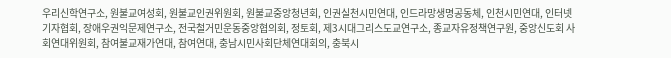우리신학연구소, 원불교여성회, 원불교인권위원회, 원불교중앙청년회, 인권실천시민연대, 인드라망생명공동체, 인천시민연대, 인터넷기자협회, 장애우권익문제연구소, 전국철거민운동중앙협의회, 정토회, 제3시대그리스도교연구소, 종교자유정책연구원, 중앙신도회 사회연대위원회, 참여불교재가연대, 참여연대, 충남시민사회단체연대회의, 충북시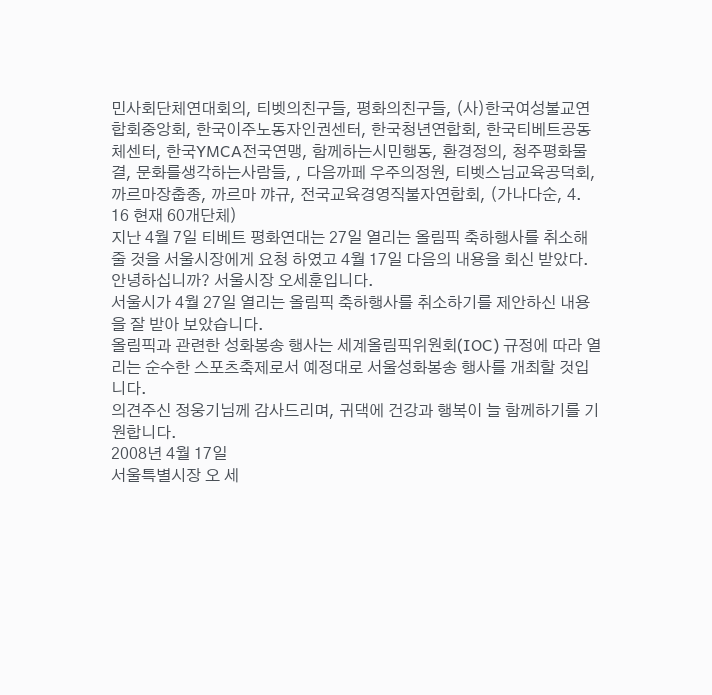민사회단체연대회의, 티벳의친구들, 평화의친구들, (사)한국여성불교연합회중앙회, 한국이주노동자인권센터, 한국청년연합회, 한국티베트공동체센터, 한국YMCA전국연맹, 함께하는시민행동, 환경정의, 청주평화물결, 문화를생각하는사람들, , 다음까페 우주의정원, 티벳스님교육공덕회, 까르마장춥종, 까르마 꺄규, 전국교육경영직불자연합회, (가나다순, 4. 16 현재 60개단체)
지난 4월 7일 티베트 평화연대는 27일 열리는 올림픽 축하행사를 취소해 줄 것을 서울시장에게 요청 하였고 4월 17일 다음의 내용을 회신 받았다.
안녕하십니까? 서울시장 오세훈입니다.
서울시가 4월 27일 열리는 올림픽 축하행사를 취소하기를 제안하신 내용을 잘 받아 보았습니다.
올림픽과 관련한 성화봉송 행사는 세계올림픽위원회(IOC) 규정에 따라 열리는 순수한 스포츠축제로서 예정대로 서울성화봉송 행사를 개최할 것입니다.
의견주신 정웅기님께 감사드리며, 귀댁에 건강과 행복이 늘 함께하기를 기원합니다.
2008년 4월 17일
서울특별시장 오 세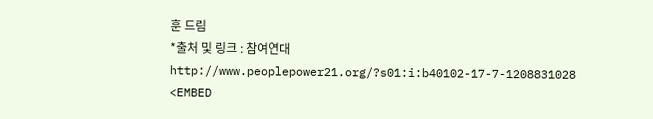훈 드림
*출처 및 링크 : 참여연대 http://www.peoplepower21.org/?s01:i:b40102-17-7-1208831028
<EMBED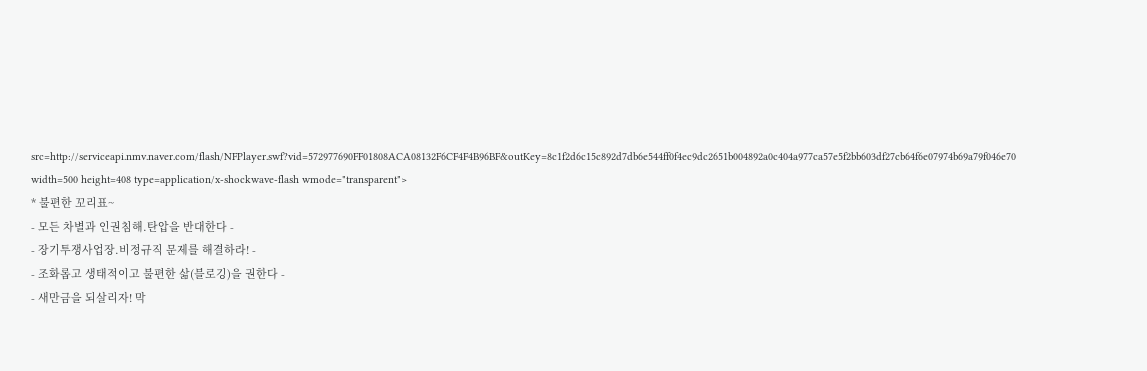src=http://serviceapi.nmv.naver.com/flash/NFPlayer.swf?vid=572977690FF01808ACA08132F6CF4F4B96BF&outKey=8c1f2d6c15c892d7db6e544ff0f4ec9dc2651b004892a0c404a977ca57e5f2bb603df27cb64f6e07974b69a79f046e70 width=500 height=408 type=application/x-shockwave-flash wmode="transparent">
* 불편한 꼬리표~
- 모든 차별과 인권침해.탄압을 반대한다 -
- 장기투쟁사업장.비정규직 문제를 해결하라! -
- 조화롭고 생태적이고 불편한 삶(블로깅)을 권한다 -
- 새만금을 되살리자! 막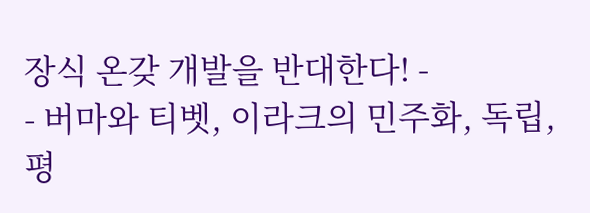장식 온갖 개발을 반대한다! -
- 버마와 티벳, 이라크의 민주화, 독립, 평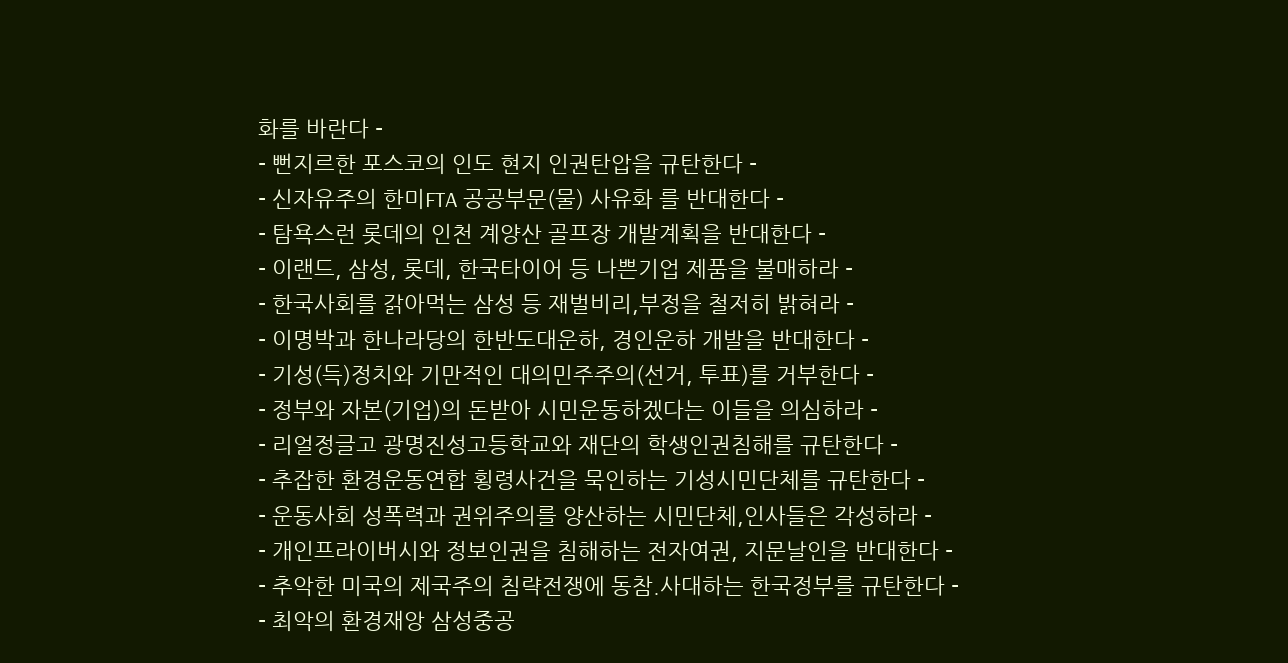화를 바란다 -
- 뻔지르한 포스코의 인도 현지 인권탄압을 규탄한다 -
- 신자유주의 한미FTA 공공부문(물) 사유화 를 반대한다 -
- 탐욕스런 롯데의 인천 계양산 골프장 개발계획을 반대한다 -
- 이랜드, 삼성, 롯데, 한국타이어 등 나쁜기업 제품을 불매하라 -
- 한국사회를 갉아먹는 삼성 등 재벌비리,부정을 철저히 밝혀라 -
- 이명박과 한나라당의 한반도대운하, 경인운하 개발을 반대한다 -
- 기성(득)정치와 기만적인 대의민주주의(선거, 투표)를 거부한다 -
- 정부와 자본(기업)의 돈받아 시민운동하겠다는 이들을 의심하라 -
- 리얼정글고 광명진성고등학교와 재단의 학생인권침해를 규탄한다 -
- 추잡한 환경운동연합 횡령사건을 묵인하는 기성시민단체를 규탄한다 -
- 운동사회 성폭력과 권위주의를 양산하는 시민단체,인사들은 각성하라 -
- 개인프라이버시와 정보인권을 침해하는 전자여권, 지문날인을 반대한다 -
- 추악한 미국의 제국주의 침략전쟁에 동참.사대하는 한국정부를 규탄한다 -
- 최악의 환경재앙 삼성중공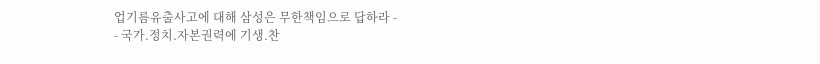업기름유출사고에 대해 삼성은 무한책임으로 답하라 -
- 국가.정치.자본권력에 기생.찬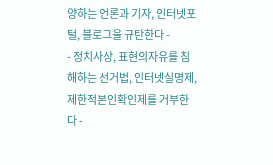양하는 언론과 기자, 인터넷포털, 블로그을 규탄한다 -
- 정치사상, 표현의자유를 침해하는 선거법, 인터넷실명제, 제한적본인확인제를 거부한다 -